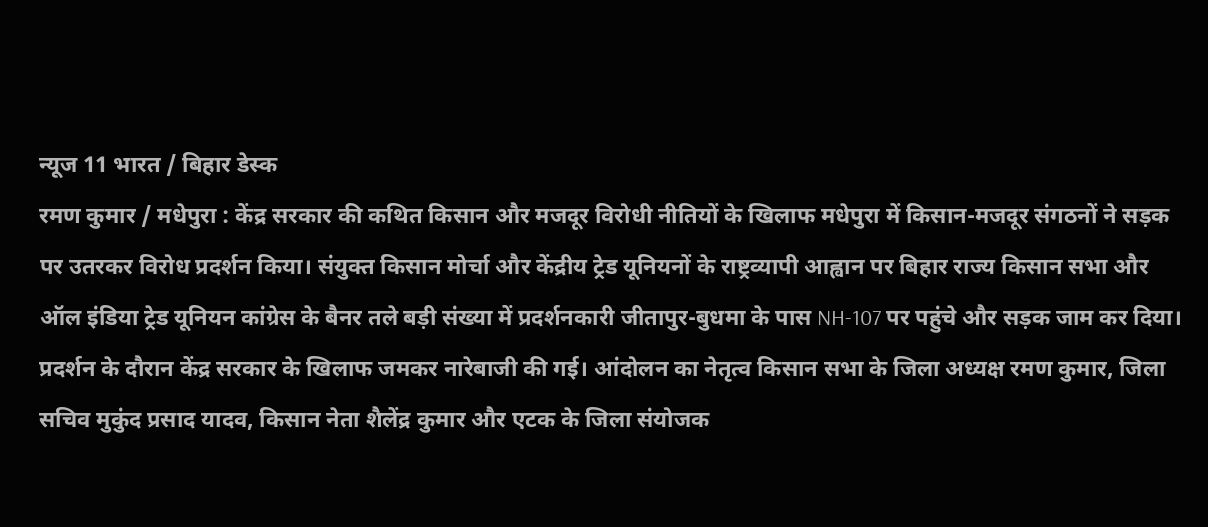न्यूज 11 भारत / बिहार डेस्क
रमण कुमार / मधेपुरा : केंद्र सरकार की कथित किसान और मजदूर विरोधी नीतियों के खिलाफ मधेपुरा में किसान-मजदूर संगठनों ने सड़क पर उतरकर विरोध प्रदर्शन किया। संयुक्त किसान मोर्चा और केंद्रीय ट्रेड यूनियनों के राष्ट्रव्यापी आह्वान पर बिहार राज्य किसान सभा और ऑल इंडिया ट्रेड यूनियन कांग्रेस के बैनर तले बड़ी संख्या में प्रदर्शनकारी जीतापुर-बुधमा के पास NH-107 पर पहुंचे और सड़क जाम कर दिया।
प्रदर्शन के दौरान केंद्र सरकार के खिलाफ जमकर नारेबाजी की गई। आंदोलन का नेतृत्व किसान सभा के जिला अध्यक्ष रमण कुमार, जिला सचिव मुकुंद प्रसाद यादव, किसान नेता शैलेंद्र कुमार और एटक के जिला संयोजक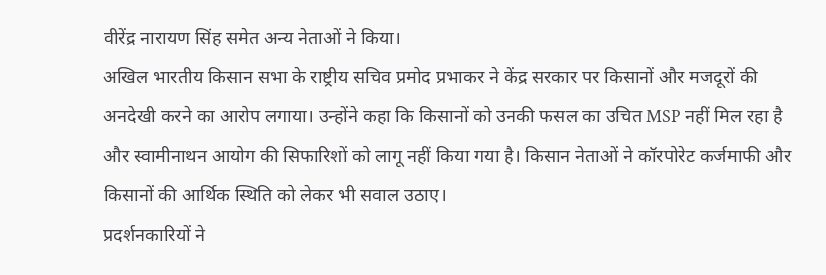वीरेंद्र नारायण सिंह समेत अन्य नेताओं ने किया।
अखिल भारतीय किसान सभा के राष्ट्रीय सचिव प्रमोद प्रभाकर ने केंद्र सरकार पर किसानों और मजदूरों की अनदेखी करने का आरोप लगाया। उन्होंने कहा कि किसानों को उनकी फसल का उचित MSP नहीं मिल रहा है और स्वामीनाथन आयोग की सिफारिशों को लागू नहीं किया गया है। किसान नेताओं ने कॉरपोरेट कर्जमाफी और किसानों की आर्थिक स्थिति को लेकर भी सवाल उठाए।
प्रदर्शनकारियों ने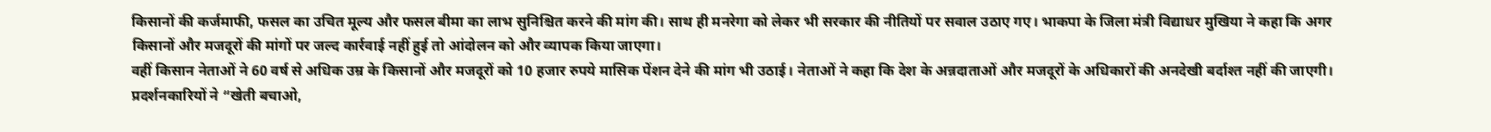किसानों की कर्जमाफी, फसल का उचित मूल्य और फसल बीमा का लाभ सुनिश्चित करने की मांग की। साथ ही मनरेगा को लेकर भी सरकार की नीतियों पर सवाल उठाए गए। भाकपा के जिला मंत्री विद्याधर मुखिया ने कहा कि अगर किसानों और मजदूरों की मांगों पर जल्द कार्रवाई नहीं हुई तो आंदोलन को और व्यापक किया जाएगा।
वहीं किसान नेताओं ने 60 वर्ष से अधिक उम्र के किसानों और मजदूरों को 10 हजार रुपये मासिक पेंशन देने की मांग भी उठाई। नेताओं ने कहा कि देश के अन्नदाताओं और मजदूरों के अधिकारों की अनदेखी बर्दाश्त नहीं की जाएगी। प्रदर्शनकारियों ने “खेती बचाओ,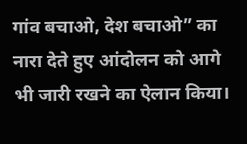गांव बचाओ, देश बचाओ” का नारा देते हुए आंदोलन को आगे भी जारी रखने का ऐलान किया।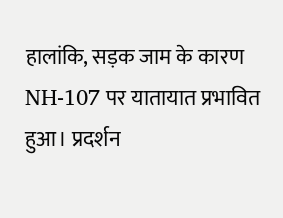हालांकि, सड़क जाम के कारण NH-107 पर यातायात प्रभावित हुआ। प्रदर्शन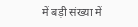में बड़ी संख्या में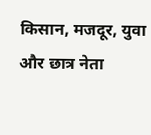किसान, मजदूर, युवा और छात्र नेता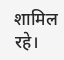शामिल रहे।